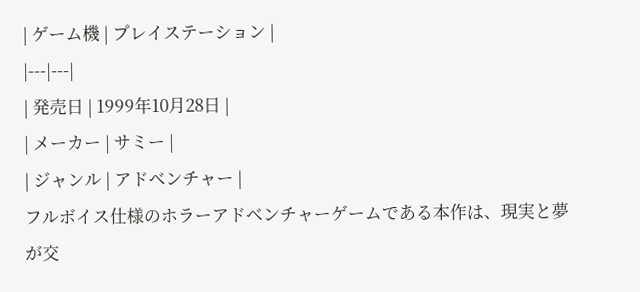| ゲーム機 | プレイステーション |
|---|---|
| 発売日 | 1999年10月28日 |
| メーカー | サミー |
| ジャンル | アドベンチャー |
フルボイス仕様のホラーアドベンチャーゲームである本作は、現実と夢が交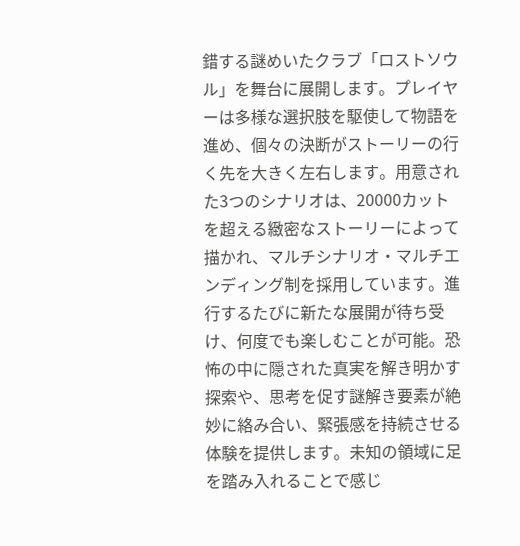錯する謎めいたクラブ「ロストソウル」を舞台に展開します。プレイヤーは多様な選択肢を駆使して物語を進め、個々の決断がストーリーの行く先を大きく左右します。用意された3つのシナリオは、20000カットを超える緻密なストーリーによって描かれ、マルチシナリオ・マルチエンディング制を採用しています。進行するたびに新たな展開が待ち受け、何度でも楽しむことが可能。恐怖の中に隠された真実を解き明かす探索や、思考を促す謎解き要素が絶妙に絡み合い、緊張感を持続させる体験を提供します。未知の領域に足を踏み入れることで感じ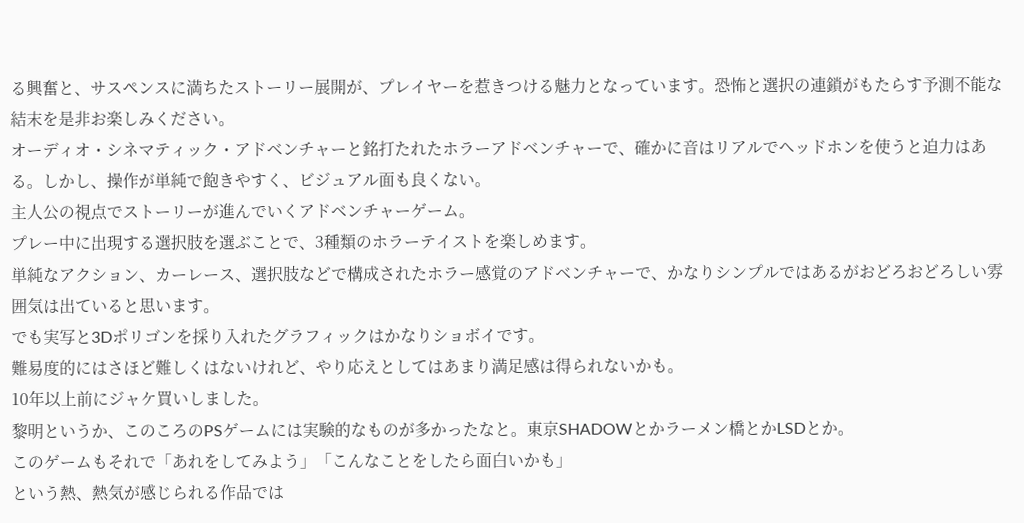る興奮と、サスペンスに満ちたストーリー展開が、プレイヤーを惹きつける魅力となっています。恐怖と選択の連鎖がもたらす予測不能な結末を是非お楽しみください。
オーディオ・シネマティック・アドベンチャーと銘打たれたホラーアドベンチャーで、確かに音はリアルでヘッドホンを使うと迫力はある。しかし、操作が単純で飽きやすく、ビジュアル面も良くない。
主人公の視点でストーリーが進んでいくアドベンチャーゲーム。
プレー中に出現する選択肢を選ぶことで、3種類のホラーテイストを楽しめます。
単純なアクション、カーレース、選択肢などで構成されたホラー感覚のアドベンチャーで、かなりシンプルではあるがおどろおどろしい雰囲気は出ていると思います。
でも実写と3Dポリゴンを採り入れたグラフィックはかなりショボイです。
難易度的にはさほど難しくはないけれど、やり応えとしてはあまり満足感は得られないかも。
10年以上前にジャケ買いしました。
黎明というか、このころのPSゲームには実験的なものが多かったなと。東京SHADOWとかラーメン橋とかLSDとか。
このゲームもそれで「あれをしてみよう」「こんなことをしたら面白いかも」
という熱、熱気が感じられる作品では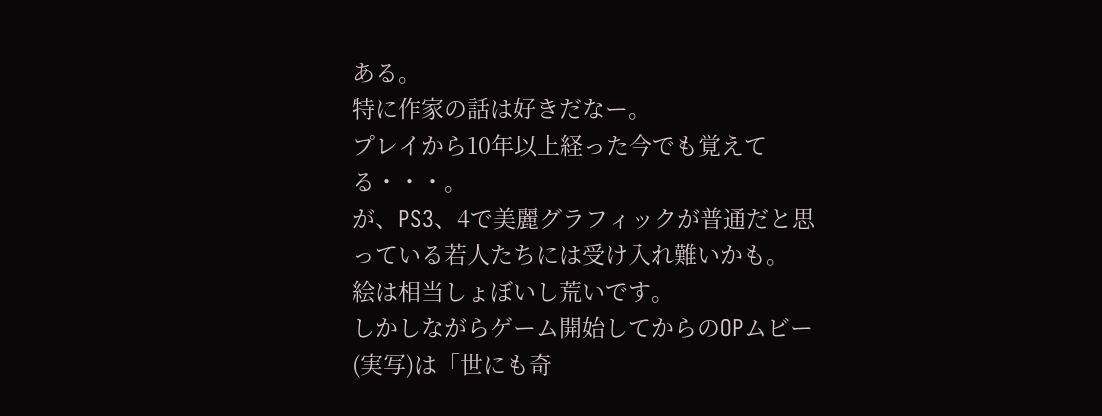ある。
特に作家の話は好きだなー。
プレイから10年以上経った今でも覚えてる・・・。
が、PS3、4で美麗グラフィックが普通だと思っている若人たちには受け入れ難いかも。
絵は相当しょぼいし荒いです。
しかしながらゲーム開始してからのOPムビー(実写)は「世にも奇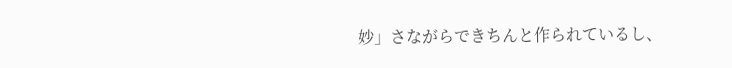妙」さながらできちんと作られているし、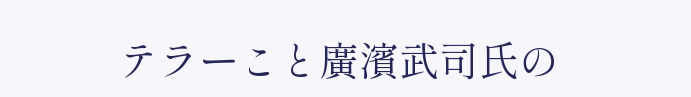テラーこと廣濱武司氏の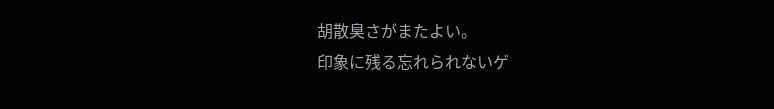胡散臭さがまたよい。
印象に残る忘れられないゲ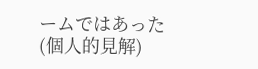ームではあった(個人的見解)